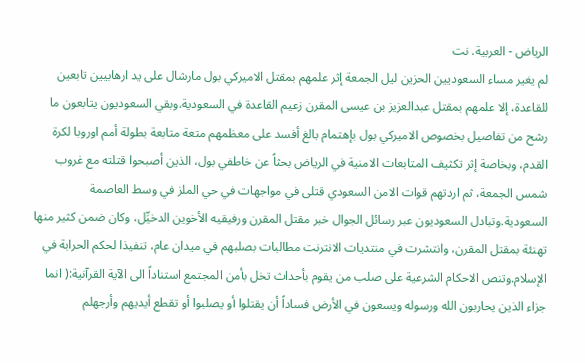الرياض - العربية. نت
لم يغير مساء السعوديين الحزين ليل الجمعة إثر علمهم بمقتل الاميركي بول مارشال على يد ارهابيين تابعين للقاعدة، إلا علمهم بمقتل عبدالعزيز بن عيسى المقرن زعيم القاعدة في السعودية.وبقي السعوديون يتابعون ما رشح من تفاصيل بخصوص الاميركي بول بإهتمام بالغ أفسد على معظمهم متعة متابعة بطولة أمم اوروبا لكرة القدم، وبخاصة إثر تكثيف المتابعات الامنية في الرياض بحثاً عن خاطفي بول، الذين أصبحوا قتلته مع غروب شمس الجمعة، ثم اردتهم قوات الامن السعودي قتلى في مواجهات في حي الملز في وسط العاصمة السعودية.وتبادل السعوديون عبر رسائل الجوال خبر مقتل المقرن ورفيقيه الأخوين الدخيِّل، وكان ضمن كثير منها تهنئة بمقتل المقرن، وانتشرت في منتديات الانترنت مطالبات بصلبهم في ميدان عام، تنفيذا لحكم الحرابة في الإسلام.وتنص الاحكام الشرعية على صلب من يقوم بأحداث تخل بأمن المجتمع استناداً الى الآية القرآنية:( انما جزاء الذين يحاربون الله ورسوله ويسعون في الأرض فساداً أن يقتلوا أو يصلبوا أو تقطع أيديهم وأرجهلم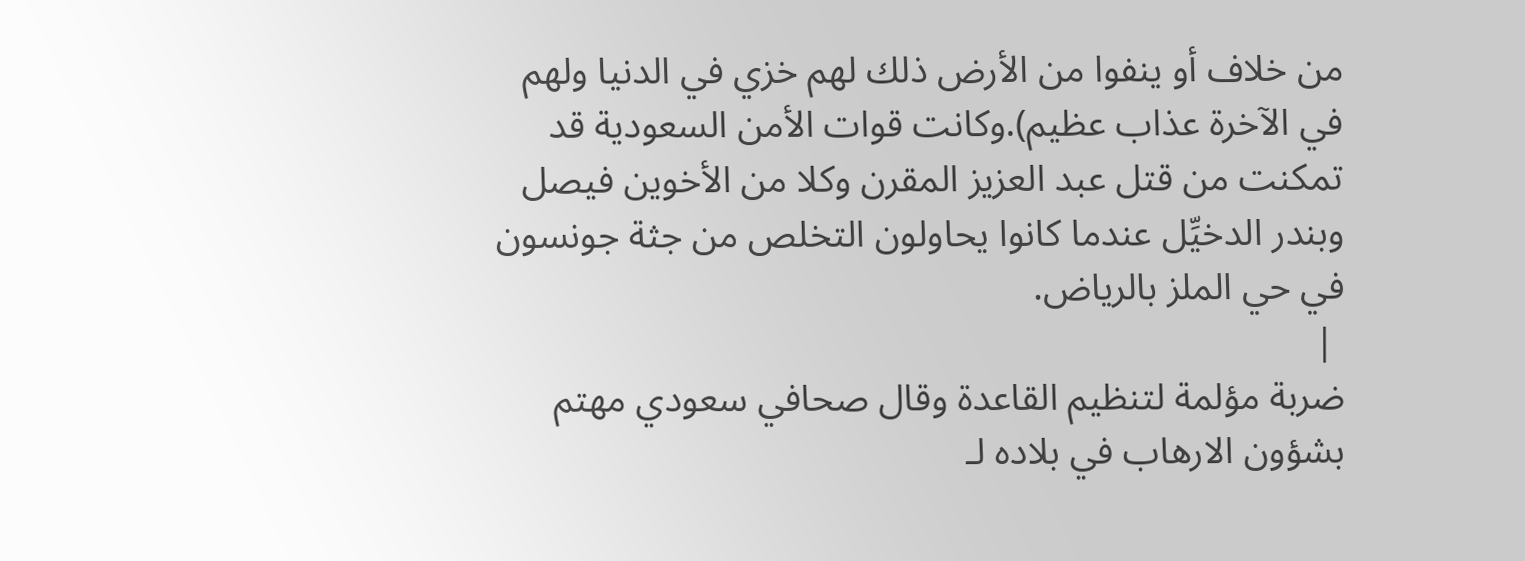من خلاف أو ينفوا من الأرض ذلك لهم خزي في الدنيا ولهم في الآخرة عذاب عظيم).وكانت قوات الأمن السعودية قد تمكنت من قتل عبد العزيز المقرن وكلا من الأخوين فيصل وبندر الدخيِّل عندما كانوا يحاولون التخلص من جثة جونسون في حي الملز بالرياض.
 |
ضربة مؤلمة لتنظيم القاعدة وقال صحافي سعودي مهتم بشؤون الارهاب في بلاده لـ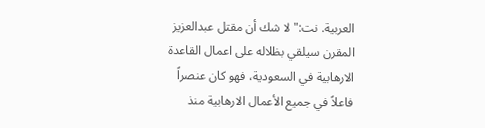العربية. نت:"لا شك أن مقتل عبدالعزيز المقرن سيلقي بظلاله على اعمال القاعدة الارهابية في السعودية، فهو كان عنصراً فاعلاً في جميع الأعمال الارهابية منذ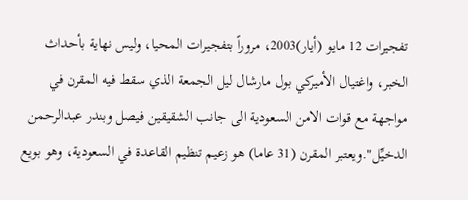تفجيرات 12 مايو (أيار)2003، مروراً بتفجيرات المحيا، وليس نهاية بأحداث الخبر، واغتيال الأميركي بول مارشال ليل الجمعة الذي سقط فيه المقرن في مواجهة مع قوات الامن السعودية الى جانب الشقيقين فيصل وبندر عبدالرحمن الدخيِّل".ويعتبر المقرن (31 عاما) هو زعيم تنظيم القاعدة في السعودية، وهو بويع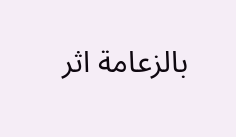بالزعامة اثر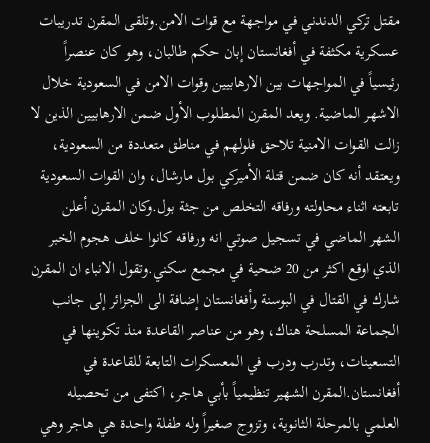مقتل تركي الدندني في مواجهة مع قوات الامن.وتلقى المقرن تدريبات عسكرية مكثفة في أفغانستان إبان حكم طالبان، وهو كان عنصراً رئيسياً في المواجهات بين الارهابيين وقوات الامن في السعودية خلال الاشهر الماضية. ويعد المقرن المطلوب الأول ضمن الارهابيين الذين لا زالت القوات الامنية تلاحق فلولهم في مناطق متعددة من السعودية، ويعتقد أنه كان ضمن قتلة الأميركي بول مارشال، وان القوات السعودية تابعته اثناء محاولته ورفاقه التخلص من جثة بول.وكان المقرن أعلن الشهر الماضي في تسجيل صوتي انه ورفاقه كانوا خلف هجوم الخبر الذي اوقع اكثر من 20 ضحية في مجمع سكني.وتقول الانباء ان المقرن شارك في القتال في البوسنة وأفغانستان إضافة الى الجزائر إلى جانب الجماعة المسلحة هناك، وهو من عناصر القاعدة منذ تكوينها في التسعينات، وتدرب ودرب في المعسكرات التابعة للقاعدة في أفغانستان.المقرن الشهير تنظيمياً بأبي هاجر، اكتفى من تحصيله العلمي بالمرحلة الثانوية، وتزوج صغيراً وله طفلة واحدة هي هاجر وهي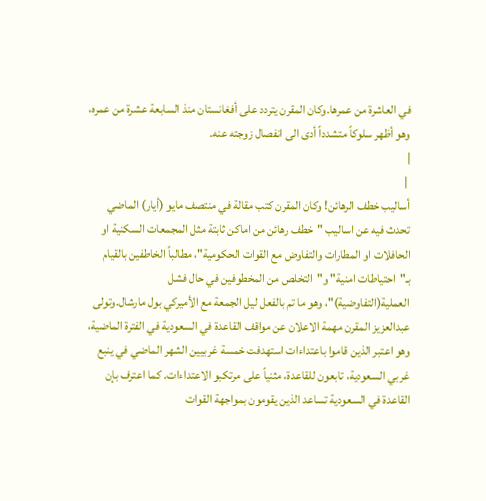في العاشرة من عمرها.وكان المقرن يتردد على أفغانستان منذ السابعة عشرة من عمره، وهو أظهر سلوكاً متشدداً أدى الى انفصال زوجته عنه.
|
 |
أساليب خطف الرهائن! وكان المقرن كتب مقالة في منتصف مايو (أيار) الماضي تحدث فيه عن اساليب "خطف رهائن من اماكن ثابتة مثل المجمعات السكنية او الحافلات او المطارات والتفاوض مع القوات الحكومية"، مطالباً الخاطفين بالقيام بـ"احتياطات امنية" و"التخلص من المخطوفين في حال فشل العملية(التفاوضية)"، وهو ما تم بالفعل ليل الجمعة مع الأميركي بول مارشال.وتولى عبدالعزيز المقرن مهمة الاعلان عن مواقف القاعدة في السعودية في الفترة الماضية، وهو اعتبر الذين قاموا باعتداءات استهدفت خمسة غربيين الشهر الماضي في ينبع غربي السعودية، تابعون للقاعدة، مثنياً على مرتكبو الاعتداءات. كما اعترف بإن القاعدة في السعودية تساعد الذين يقومون بمواجهة القوات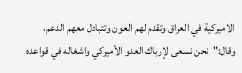الاميركية في العراق وتقدم لهم العون وتتبادل معهم الدعم، وقال:"نحن نسعى لإرباك العدو الأميركي واشغاله في قواعده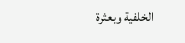الخلفية وبعثرة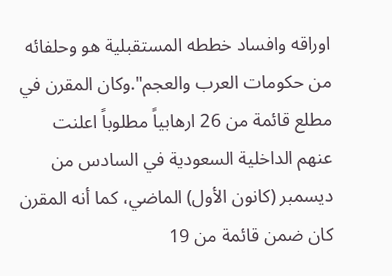اوراقه وافساد خططه المستقبلية هو وحلفائه من حكومات العرب والعجم".وكان المقرن في مطلع قائمة من 26 ارهابياً مطلوباً اعلنت عنهم الداخلية السعودية في السادس من ديسمبر (كانون الأول) الماضي، كما أنه المقرن كان ضمن قائمة من 19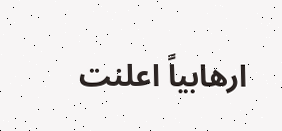ارهابياً اعلنت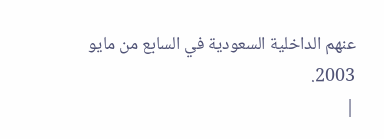عنهم الداخلية السعودية في السابع من مايو 2003.
|